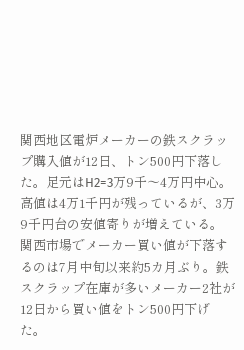関西地区電炉メーカーの鉄スクラップ購入値が12日、トン500円下落した。足元はH2=3万9千〜4万円中心。高値は4万1千円が残っているが、3万9千円台の安値寄りが増えている。関西市場でメーカー買い値が下落するのは7月中旬以来約5カ月ぶり。鉄スクラップ在庫が多いメーカー2社が12日から買い値をトン500円下げた。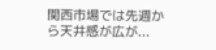関西市場では先週から天井感が広が...